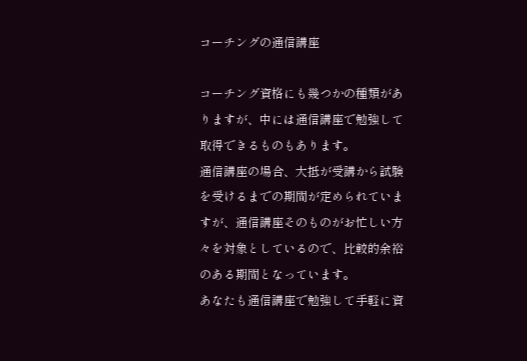コーチングの通信講座

コーチング資格にも幾つかの種類がありますが、中には通信講座で勉強して取得できるものもあります。
通信講座の場合、大抵が受講から試験を受けるまでの期間が定められていますが、通信講座そのものがお忙しい方々を対象としているので、比較的余裕のある期間となっています。
あなたも通信講座で勉強して手軽に資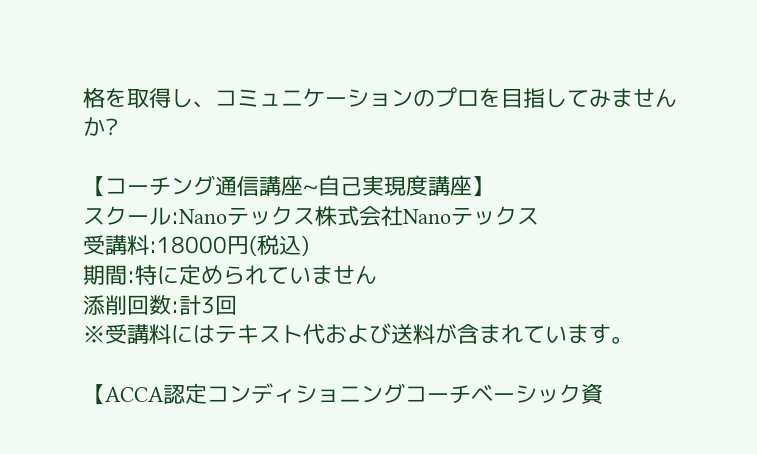格を取得し、コミュニケーションのプロを目指してみませんか?

【コーチング通信講座~自己実現度講座】
スクール:Nanoテックス株式会社Nanoテックス
受講料:18000円(税込)
期間:特に定められていません
添削回数:計3回
※受講料にはテキスト代および送料が含まれています。

【ACCA認定コンディショニングコーチベーシック資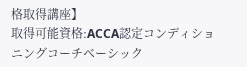格取得講座】
取得可能資格:ACCA認定コンディショニングコーチベーシック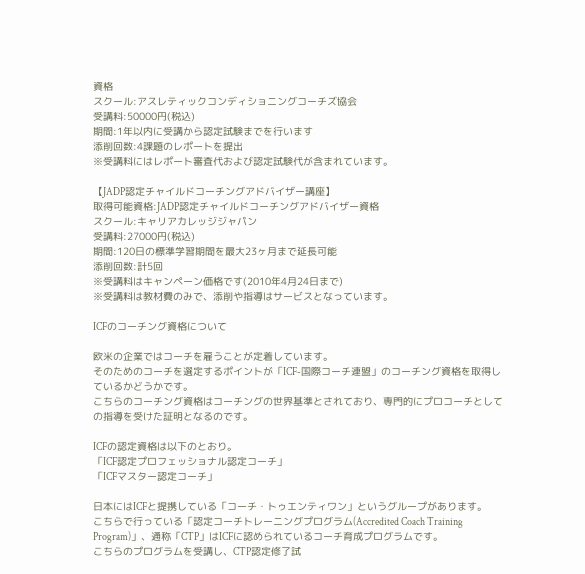資格
スクール:アスレティックコンディショニングコーチズ協会
受講料:50000円(税込)
期間:1年以内に受講から認定試験までを行います
添削回数:4課題のレポートを提出
※受講料にはレポート審査代および認定試験代が含まれています。

【JADP認定チャイルドコーチングアドバイザー講座】
取得可能資格:JADP認定チャイルドコーチングアドバイザー資格
スクール:キャリアカレッジジャパン
受講料:27000円(税込)
期間:120日の標準学習期間を最大23ヶ月まで延長可能
添削回数:計5回
※受講料はキャンペーン価格です(2010年4月24日まで)
※受講料は教材費のみで、添削や指導はサービスとなっています。

ICFのコーチング資格について

欧米の企業ではコーチを雇うことが定着しています。
そのためのコーチを選定するポイントが「ICF-国際コーチ連盟」のコーチング資格を取得しているかどうかです。
こちらのコーチング資格はコーチングの世界基準とされており、専門的にプロコーチとしての指導を受けた証明となるのです。

ICFの認定資格は以下のとおり。
「ICF認定プロフェッショナル認定コーチ」
「ICFマスター認定コーチ」

日本にはICFと提携している「コーチ・トゥエンティワン」というグループがあります。
こちらで行っている「認定コーチトレーニングプログラム(Accredited Coach Training Program)」、通称「CTP」はICFに認められているコーチ育成プログラムです。
こちらのプログラムを受講し、CTP認定修了試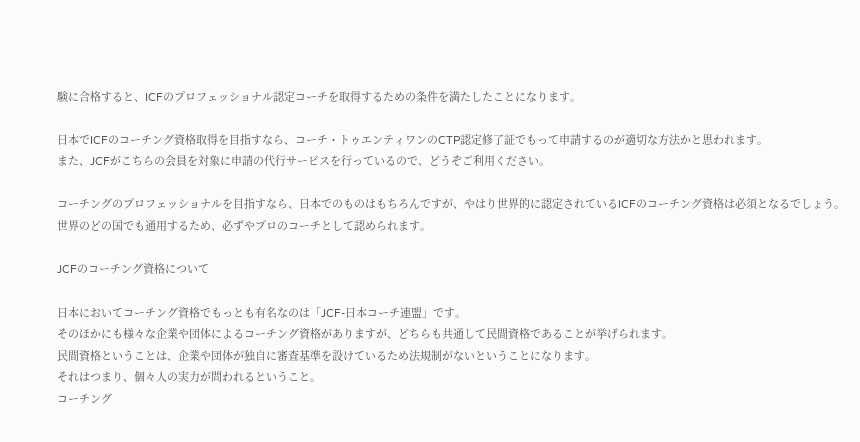験に合格すると、ICFのプロフェッショナル認定コーチを取得するための条件を満たしたことになります。

日本でICFのコーチング資格取得を目指すなら、コーチ・トゥエンティワンのCTP認定修了証でもって申請するのが適切な方法かと思われます。
また、JCFがこちらの会員を対象に申請の代行サービスを行っているので、どうぞご利用ください。

コーチングのプロフェッショナルを目指すなら、日本でのものはもちろんですが、やはり世界的に認定されているICFのコーチング資格は必須となるでしょう。
世界のどの国でも通用するため、必ずやプロのコーチとして認められます。

JCFのコーチング資格について

日本においてコーチング資格でもっとも有名なのは「JCF-日本コーチ連盟」です。
そのほかにも様々な企業や団体によるコーチング資格がありますが、どちらも共通して民間資格であることが挙げられます。
民間資格ということは、企業や団体が独自に審査基準を設けているため法規制がないということになります。
それはつまり、個々人の実力が問われるということ。
コーチング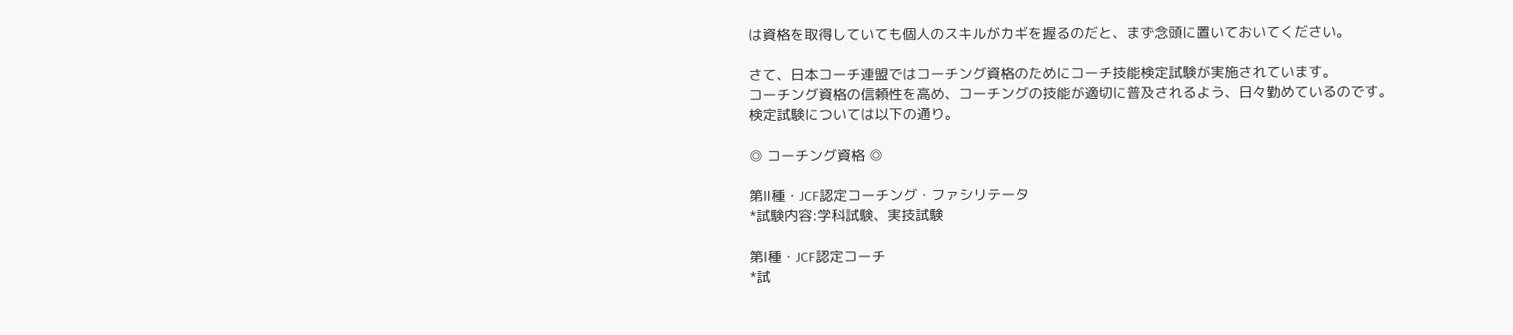は資格を取得していても個人のスキルがカギを握るのだと、まず念頭に置いておいてください。

さて、日本コーチ連盟ではコーチング資格のためにコーチ技能検定試験が実施されています。
コーチング資格の信頼性を高め、コーチングの技能が適切に普及されるよう、日々勤めているのです。
検定試験については以下の通り。

◎ コーチング資格 ◎

第Ⅱ種・JCF認定コーチング・ファシリテータ
*試験内容:学科試験、実技試験

第Ⅰ種・JCF認定コーチ
*試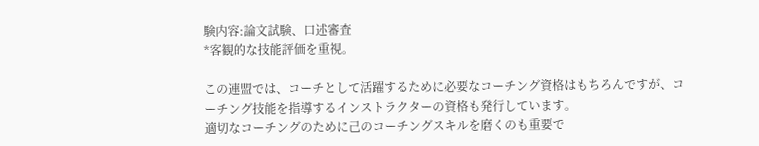験内容:論文試験、口述審査
*客観的な技能評価を重視。

この連盟では、コーチとして活躍するために必要なコーチング資格はもちろんですが、コーチング技能を指導するインストラクターの資格も発行しています。
適切なコーチングのために己のコーチングスキルを磨くのも重要で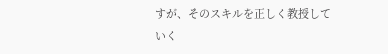すが、そのスキルを正しく教授していく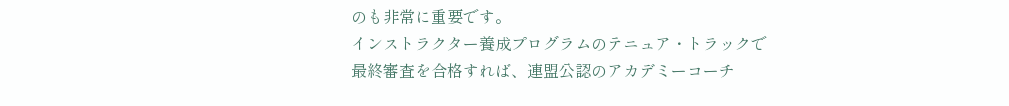のも非常に重要です。
インストラクター養成プログラムのテニュア・トラックで最終審査を合格すれば、連盟公認のアカデミーコーチ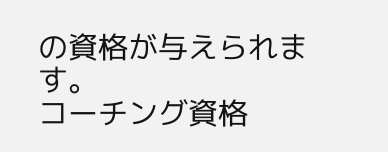の資格が与えられます。
コーチング資格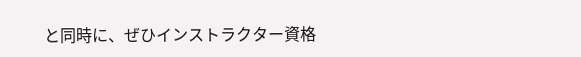と同時に、ぜひインストラクター資格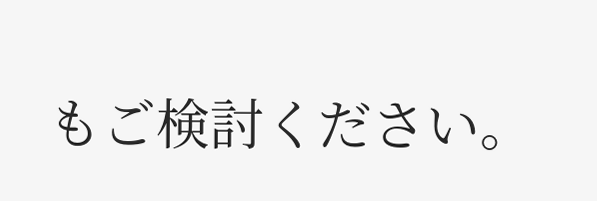もご検討ください。